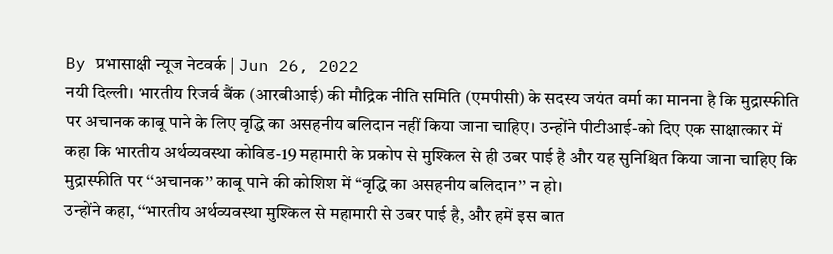By प्रभासाक्षी न्यूज नेटवर्क | Jun 26, 2022
नयी दिल्ली। भारतीय रिजर्व बैंक (आरबीआई) की मौद्रिक नीति समिति (एमपीसी) के सदस्य जयंत वर्मा का मानना है कि मुद्रास्फीति पर अचानक काबू पाने के लिए वृद्धि का असहनीय बलिदान नहीं किया जाना चाहिए। उन्होंने पीटीआई-को दिए एक साक्षात्कार में कहा कि भारतीय अर्थव्यवस्था कोविड-19 महामारी के प्रकोप से मुश्किल से ही उबर पाई है और यह सुनिश्चित किया जाना चाहिए कि मुद्रास्फीति पर ‘‘अचानक’’ काबू पाने की कोशिश में ‘‘वृद्धि का असहनीय बलिदान’’ न हो।
उन्होंने कहा, ‘‘भारतीय अर्थव्यवस्था मुश्किल से महामारी से उबर पाई है, और हमें इस बात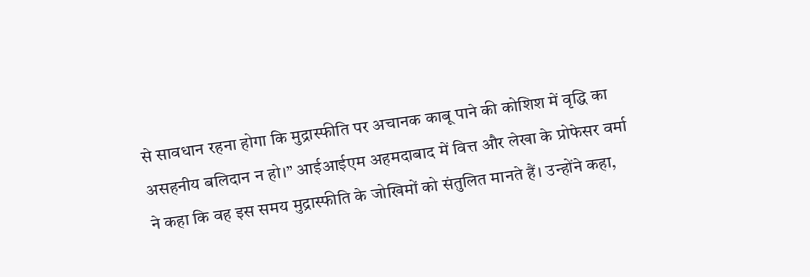से सावधान रहना होगा कि मुद्रास्फीति पर अचानक काबू पाने की कोशिश में वृद्धि का असहनीय बलिदान न हो।’’ आईआईएम अहमदाबाद में वित्त और लेखा के प्रोफेसर वर्मा ने कहा कि वह इस समय मुद्रास्फीति के जोखिमों को संतुलित मानते हैं। उन्होंने कहा,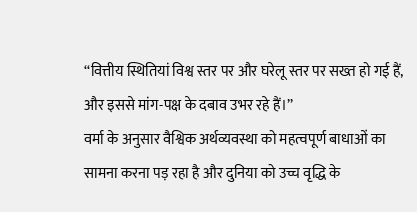‘‘वित्तीय स्थितियां विश्व स्तर पर और घरेलू स्तर पर सख्त हो गई हैं, और इससे मांग-पक्ष के दबाव उभर रहे हैं।’’
वर्मा के अनुसार वैश्विक अर्थव्यवस्था को महत्वपूर्ण बाधाओं का सामना करना पड़ रहा है और दुनिया को उच्च वृद्धि के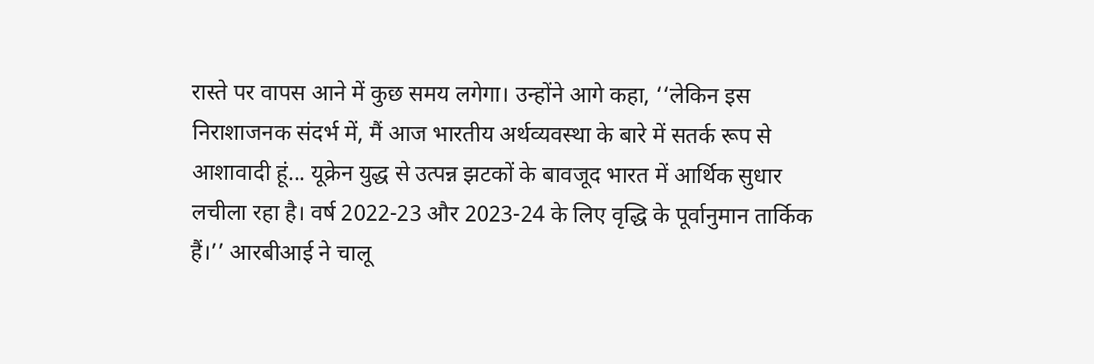रास्ते पर वापस आने में कुछ समय लगेगा। उन्होंने आगे कहा, ‘‘लेकिन इस निराशाजनक संदर्भ में, मैं आज भारतीय अर्थव्यवस्था के बारे में सतर्क रूप से आशावादी हूं... यूक्रेन युद्ध से उत्पन्न झटकों के बावजूद भारत में आर्थिक सुधार लचीला रहा है। वर्ष 2022-23 और 2023-24 के लिए वृद्धि के पूर्वानुमान तार्किक हैं।’’ आरबीआई ने चालू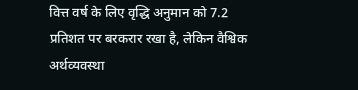वित्त वर्ष के लिए वृद्धि अनुमान को 7.2 प्रतिशत पर बरकरार रखा है, लेकिन वैश्विक अर्थव्यवस्था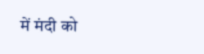में मंदी को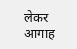लेकर आगाह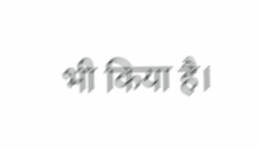भी किया है।